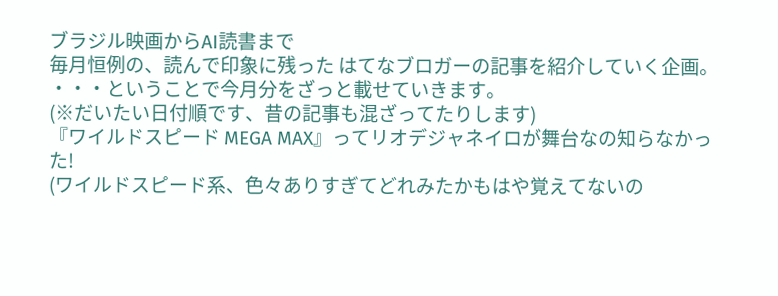ブラジル映画からAI読書まで
毎月恒例の、読んで印象に残った はてなブロガーの記事を紹介していく企画。
・・・ということで今月分をざっと載せていきます。
(※だいたい日付順です、昔の記事も混ざってたりします)
『ワイルドスピード MEGA MAX』ってリオデジャネイロが舞台なの知らなかった!
(ワイルドスピード系、色々ありすぎてどれみたかもはや覚えてないの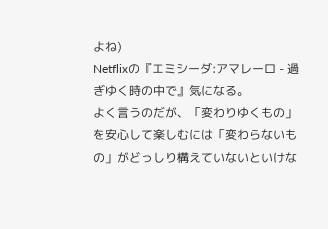よね)
Netflixの『エミシーダ:アマレーロ - 過ぎゆく時の中で』気になる。
よく言うのだが、「変わりゆくもの」を安心して楽しむには「変わらないもの」がどっしり構えていないといけな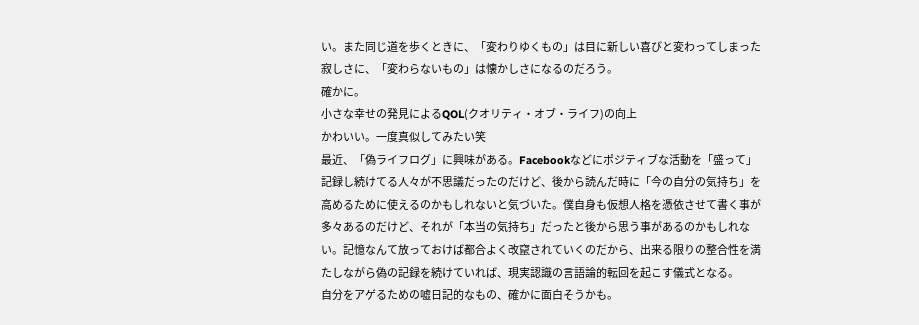い。また同じ道を歩くときに、「変わりゆくもの」は目に新しい喜びと変わってしまった寂しさに、「変わらないもの」は懐かしさになるのだろう。
確かに。
小さな幸せの発見によるQOL(クオリティ・オブ・ライフ)の向上
かわいい。一度真似してみたい笑
最近、「偽ライフログ」に興味がある。Facebookなどにポジティブな活動を「盛って」記録し続けてる人々が不思議だったのだけど、後から読んだ時に「今の自分の気持ち」を高めるために使えるのかもしれないと気づいた。僕自身も仮想人格を憑依させて書く事が多々あるのだけど、それが「本当の気持ち」だったと後から思う事があるのかもしれない。記憶なんて放っておけば都合よく改竄されていくのだから、出来る限りの整合性を満たしながら偽の記録を続けていれば、現実認識の言語論的転回を起こす儀式となる。
自分をアゲるための嘘日記的なもの、確かに面白そうかも。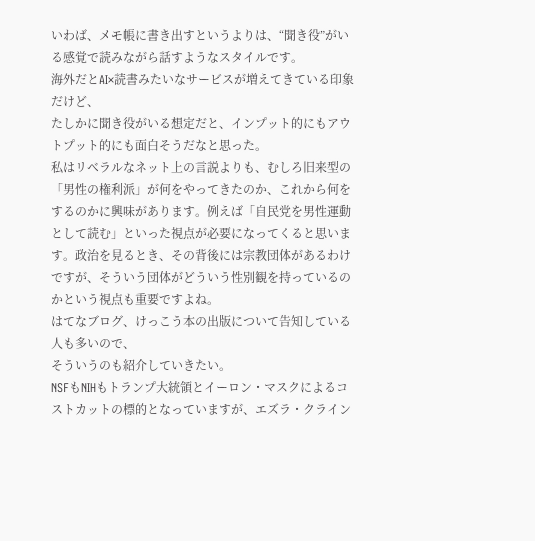いわば、メモ帳に書き出すというよりは、“聞き役”がいる感覚で読みながら話すようなスタイルです。
海外だとAI×読書みたいなサービスが増えてきている印象だけど、
たしかに聞き役がいる想定だと、インプット的にもアウトプット的にも面白そうだなと思った。
私はリベラルなネット上の言説よりも、むしろ旧来型の「男性の権利派」が何をやってきたのか、これから何をするのかに興味があります。例えば「自民党を男性運動として読む」といった視点が必要になってくると思います。政治を見るとき、その背後には宗教団体があるわけですが、そういう団体がどういう性別観を持っているのかという視点も重要ですよね。
はてなブログ、けっこう本の出版について告知している人も多いので、
そういうのも紹介していきたい。
NSFもNIHもトランプ大統領とイーロン・マスクによるコストカットの標的となっていますが、エズラ・クライン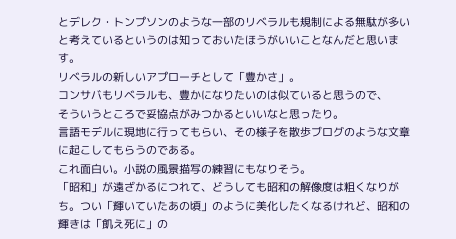とデレク・トンプソンのような一部のリベラルも規制による無駄が多いと考えているというのは知っておいたほうがいいことなんだと思います。
リベラルの新しいアプローチとして「豊かさ」。
コンサバもリベラルも、豊かになりたいのは似ていると思うので、
そういうところで妥協点がみつかるといいなと思ったり。
言語モデルに現地に行ってもらい、その様子を散歩ブログのような文章に起こしてもらうのである。
これ面白い。小説の風景描写の練習にもなりそう。
「昭和」が遠ざかるにつれて、どうしても昭和の解像度は粗くなりがち。つい「輝いていたあの頃」のように美化したくなるけれど、昭和の輝きは「飢え死に」の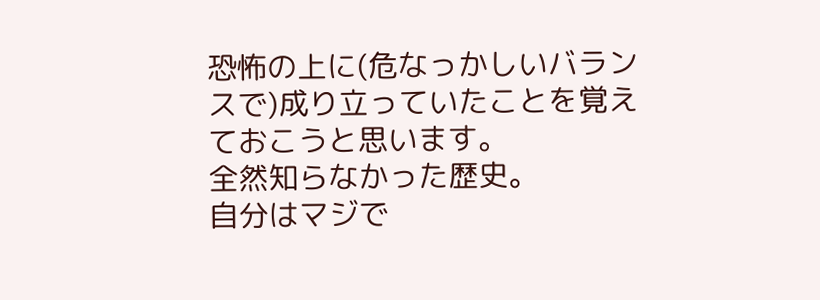恐怖の上に(危なっかしいバランスで)成り立っていたことを覚えておこうと思います。
全然知らなかった歴史。
自分はマジで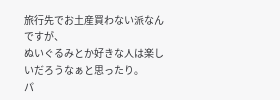旅行先でお土産買わない派なんですが、
ぬいぐるみとか好きな人は楽しいだろうなぁと思ったり。
パ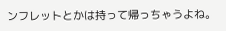ンフレットとかは持って帰っちゃうよね。